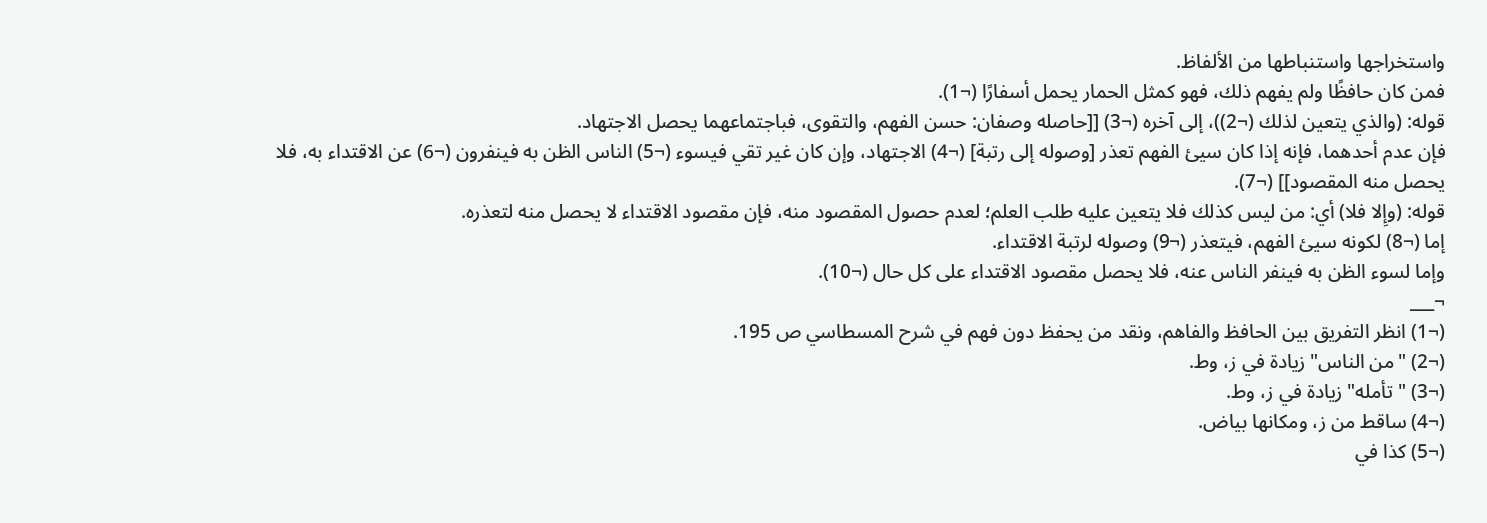واستخراجها واستنباطها من الألفاظ.
فمن كان حافظًا ولم يفهم ذلك، فهو كمثل الحمار يحمل أسفارًا (¬1).
قوله: (والذي يتعين لذلك (¬2))، إلى آخره (¬3) [[حاصله وصفان: حسن الفهم، والتقوى، فباجتماعهما يحصل الاجتهاد.
فإن عدم أحدهما، فإنه إذا كان سيئ الفهم تعذر [وصوله إلى رتبة] (¬4) الاجتهاد، وإن كان غير تقي فيسوء (¬5) الناس الظن به فينفرون (¬6) عن الاقتداء به، فلا يحصل منه المقصود]] (¬7).
قوله: (وإِلا فلا) أي: من ليس كذلك فلا يتعين عليه طلب العلم؛ لعدم حصول المقصود منه، فإن مقصود الاقتداء لا يحصل منه لتعذره.
إما (¬8) لكونه سيئ الفهم، فيتعذر (¬9) وصوله لرتبة الاقتداء.
وإما لسوء الظن به فينفر الناس عنه، فلا يحصل مقصود الاقتداء على كل حال (¬10).
¬___
(¬1) انظر التفريق بين الحافظ والفاهم، ونقد من يحفظ دون فهم في شرح المسطاسي ص 195.
(¬2) "من الناس" زيادة في ز، وط.
(¬3) "تأمله" زيادة في ز، وط.
(¬4) ساقط من ز، ومكانها بياض.
(¬5) كذا في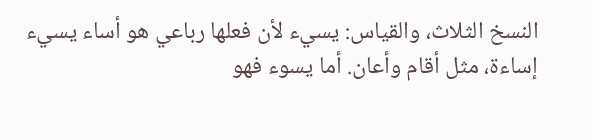النسخ الثلاث، والقياس: يسيء لأن فعلها رباعي هو أساء يسيء إساءة، مثل أقام وأعان. أما يسوء فهو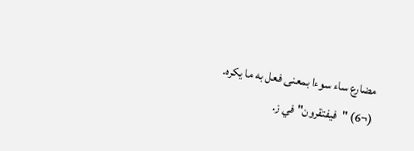مضارع ساء سوءا بمعنى فعل به ما يكره.
(¬6) "فيفتقرون" في ز.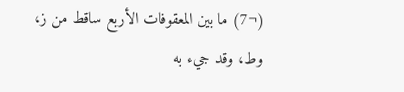(¬7) ما بين المعقوفات الأربع ساقط من ز، وط، وقد جيء به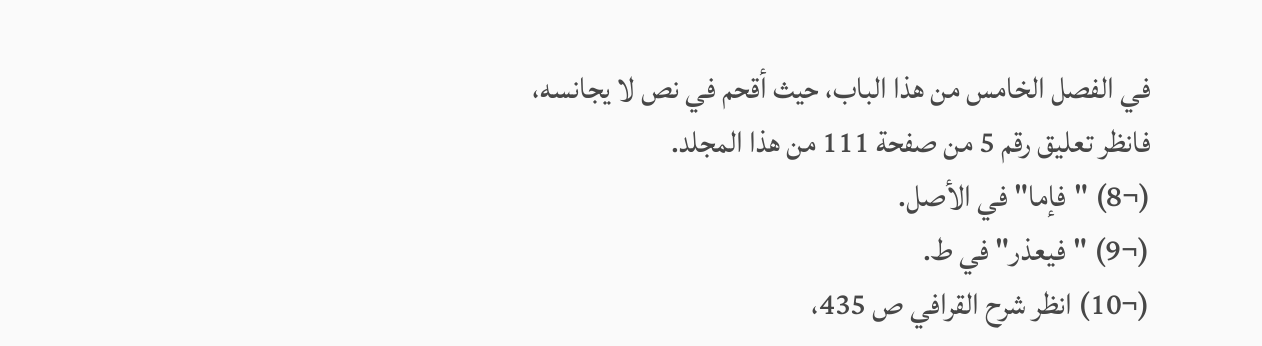في الفصل الخامس من هذا الباب، حيث أقحم في نص لا يجانسه، فانظر تعليق رقم 5 من صفحة 111 من هذا المجلد.
(¬8) "فإما" في الأصل.
(¬9) "فيعذر" في ط.
(¬10) انظر شرح القرافي ص 435،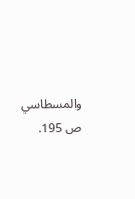والمسطاسي ص 195.